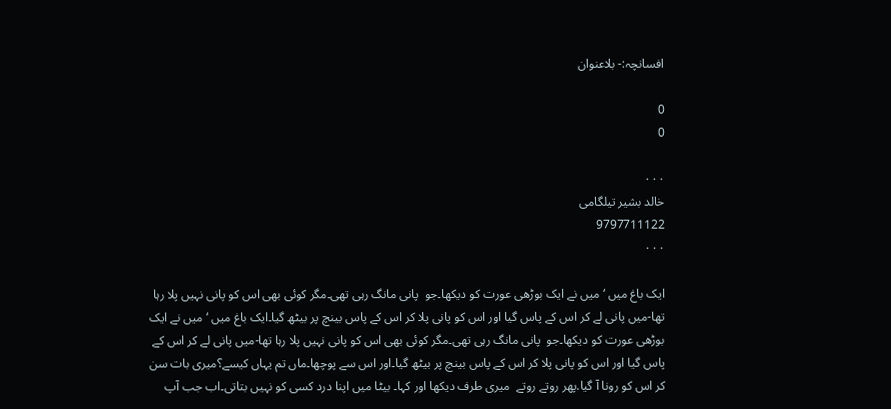افسانچہ:- بلاعنوان

0
0

۰۰۰
خالد بشیر تیلگامی
9797711122
۰۰۰

ایک باغ میں ‘ میں نے ایک بوڑھی عورت کو دیکھا۔جو  پانی مانگ رہی تھی۔مگر کوئی بھی اس کو پانی نہیں پلا رہا تھا-میں پانی لے کر اس کے پاس گیا اور اس کو پانی پلا کر اس کے پاس بینچ پر بیٹھ گیا۔ایک باغ میں ‘ میں نے ایک بوڑھی عورت کو دیکھا۔جو  پانی مانگ رہی تھی۔مگر کوئی بھی اس کو پانی نہیں پلا رہا تھا-میں پانی لے کر اس کے پاس گیا اور اس کو پانی پلا کر اس کے پاس بینچ پر بیٹھ گیا۔اور اس سے پوچھا۔ماں تم یہاں کیسے؟میری بات سن کر اس کو رونا آ گیا.پھر روتے روتے  میری طرف دیکھا اور کہا۔ بیٹا میں اپنا درد کسی کو نہیں بتاتی۔اب جب آپ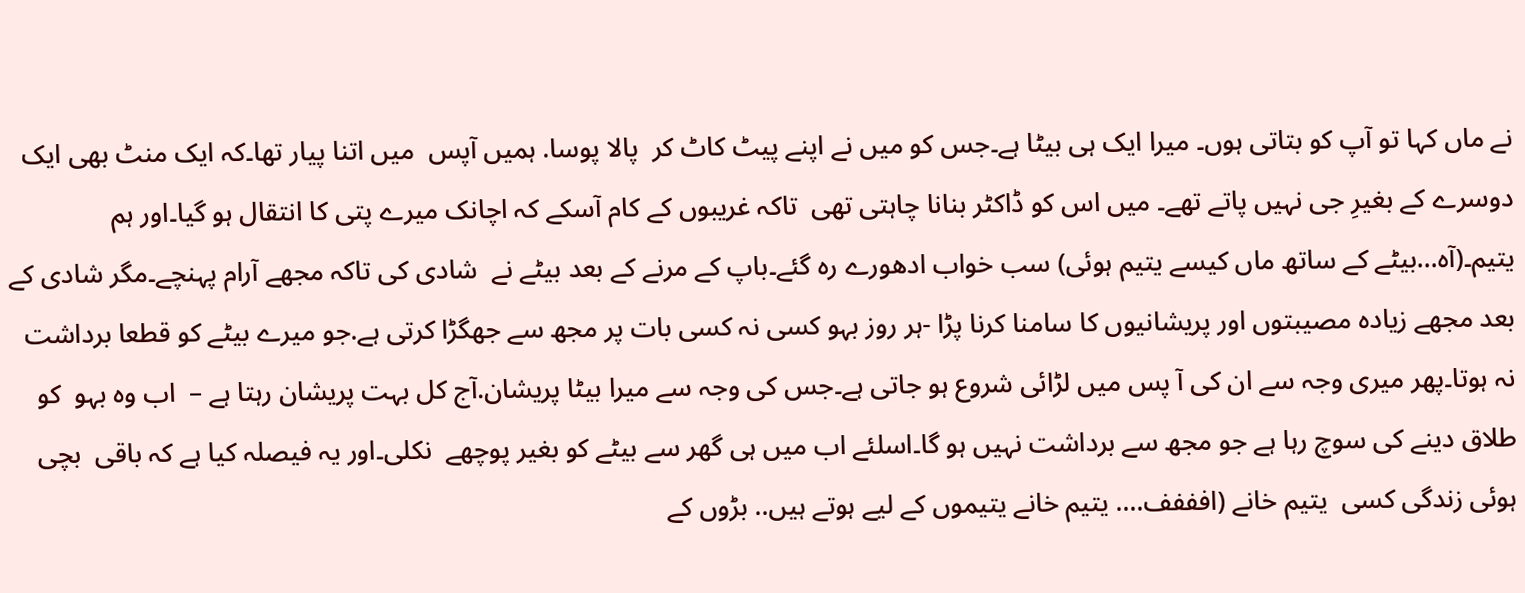نے ماں کہا تو آپ کو بتاتی ہوں۔ میرا ایک ہی بیٹا ہے۔جس کو میں نے اپنے پیٹ کاٹ کر  پالا پوسا. ہمیں آپس  میں اتنا پیار تھا۔کہ ایک منٹ بھی ایک دوسرے کے بغیرِ جی نہیں پاتے تھے۔ میں اس کو ڈاکٹر بنانا چاہتی تھی  تاکہ غریبوں کے کام آسکے کہ اچانک میرے پتی کا انتقال ہو گیا۔اور ہم یتیم۔(آہ…بیٹے کے ساتھ ماں کیسے یتیم ہوئی) سب خواب ادھورے رہ گئے۔باپ کے مرنے کے بعد بیٹے نے  شادی کی تاکہ مجھے آرام پہنچے۔مگر شادی کے بعد مجھے زیادہ مصیبتوں اور پریشانیوں کا سامنا کرنا پڑا -ہر روز بہو کسی نہ کسی بات پر مجھ سے جھگڑا کرتی ہے.جو میرے بیٹے کو قطعا برداشت نہ ہوتا۔پھر میری وجہ سے ان کی آ پس میں لڑائی شروع ہو جاتی ہے۔جس کی وجہ سے میرا بیٹا پریشان.آج کل بہت پریشان رہتا ہے –  اب وہ بہو  کو طلاق دینے کی سوچ رہا ہے جو مجھ سے برداشت نہیں ہو گا۔اسلئے اب میں ہی گھر سے بیٹے کو بغیر پوچھے  نکلی۔اور یہ فیصلہ کیا ہے کہ باقی  بچی ہوئی زندگی کسی  یتیم خانے (افففف…. یتیم خانے یتیموں کے لیے ہوتے ہیں.. بڑوں کے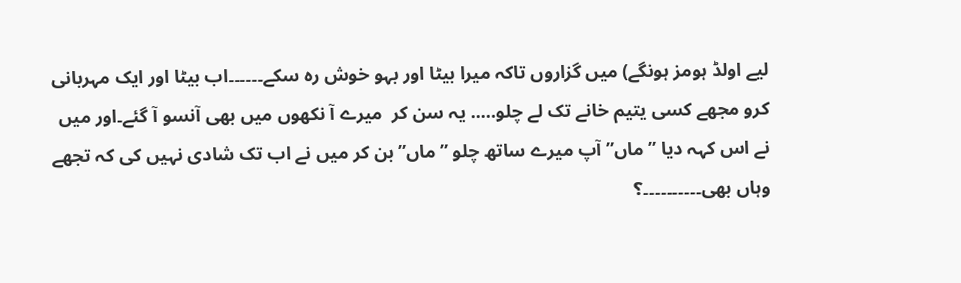لیے اولڈ ہومز ہونگے) میں گزاروں تاکہ میرا بیٹا اور بہو خوش رہ سکے۔۔۔۔۔۔اب بیٹا اور ایک مہربانی کرو مجھے کسی یتیم خانے تک لے چلو….. یہ سن کر  میرے آ نکھوں میں بھی آنسو آ گئے۔اور میں نے اس کہہ دیا ” ماں”آپ میرے ساتھ چلو ”ماں”بن کر میں نے اب تک شادی نہیں کی کہ تجھے وہاں بھی۔۔۔۔۔۔۔۔۔۔؟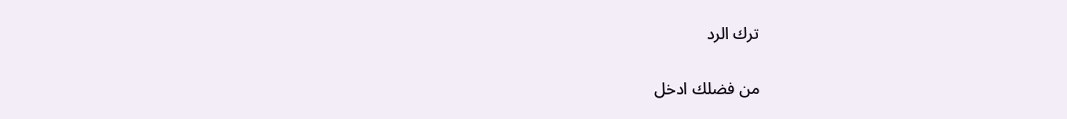ترك الرد

من فضلك ادخل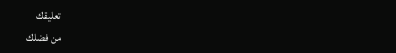تعليقك
من فضلك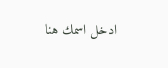ادخل اسمك هنا